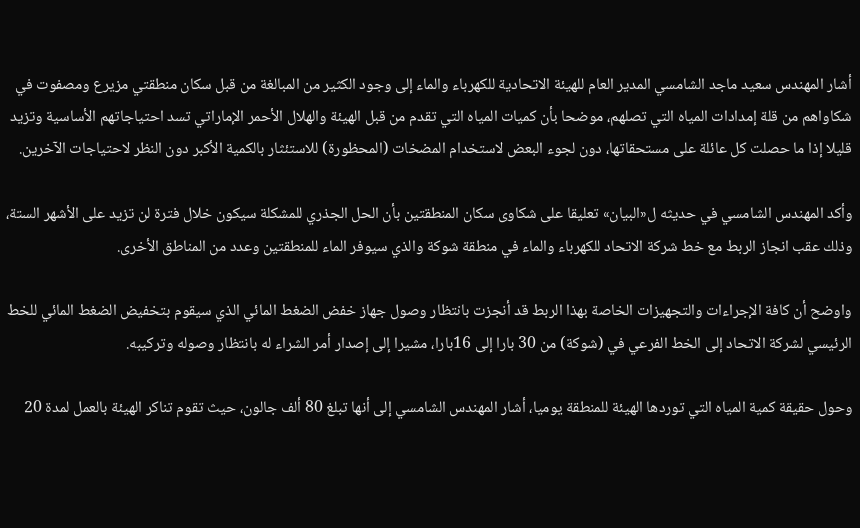أشار المهندس سعيد ماجد الشامسي المدير العام للهيئة الاتحادية للكهرباء والماء إلى وجود الكثير من المبالغة من قبل سكان منطقتي مزيرع ومصفوت في شكاواهم من قلة إمدادات المياه التي تصلهم، موضحا بأن كميات المياه التي تقدم من قبل الهيئة والهلال الأحمر الإماراتي تسد احتياجاتهم الأساسية وتزيد قليلا إذا ما حصلت كل عائلة على مستحقاتها، دون لجوء البعض لاستخدام المضخات (المحظورة) للاستئثار بالكمية الأكبر دون النظر لاحتياجات الآخرين.

وأكد المهندس الشامسي في حديثه ل«البيان» تعليقا على شكاوى سكان المنطقتين بأن الحل الجذري للمشكلة سيكون خلال فترة لن تزيد على الأشهر الستة، وذلك عقب انجاز الربط مع خط شركة الاتحاد للكهرباء والماء في منطقة شوكة والذي سيوفر الماء للمنطقتين وعدد من المناطق الأخرى.

واوضح أن كافة الإجراءات والتجهيزات الخاصة بهذا الربط قد أنجزت بانتظار وصول جهاز خفض الضغط المائي الذي سيقوم بتخفيض الضغط المائي للخط الرئيسي لشركة الاتحاد إلى الخط الفرعي في (شوكة) من 30 بارا إلى 16بارا، مشيرا إلى إصدار أمر الشراء له بانتظار وصوله وتركيبه.

وحول حقيقة كمية المياه التي توردها الهيئة للمنطقة يوميا، أشار المهندس الشامسي إلى أنها تبلغ 80 ألف جالون، حيث تقوم تناكر الهيئة بالعمل لمدة 20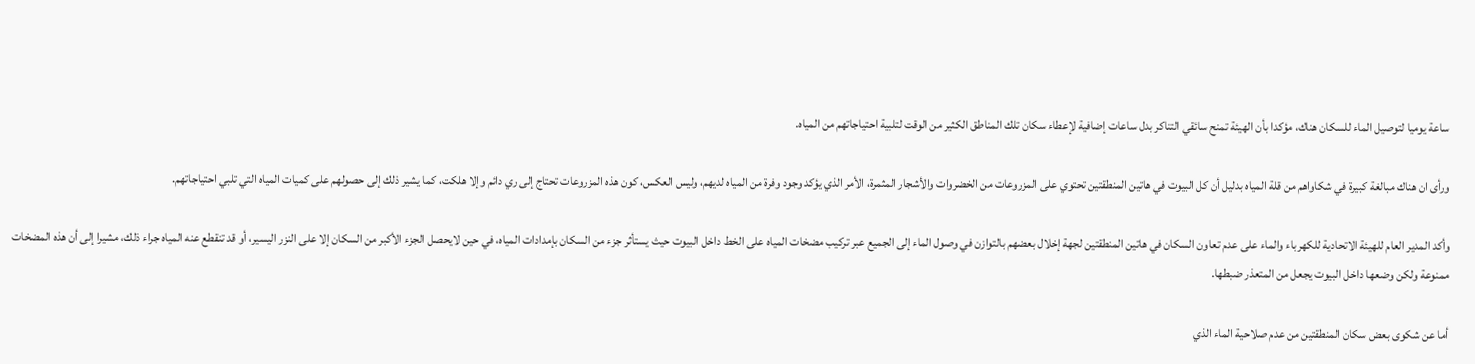ساعة يوميا لتوصيل الماء للسكان هناك، مؤكدا بأن الهيئة تمنح سائقي التناكر بدل ساعات إضافية لإعطاء سكان تلك المناطق الكثير من الوقت لتلبية احتياجاتهم من المياه.

ورأى ان هناك مبالغة كبيرة في شكاواهم من قلة المياه بدليل أن كل البيوت في هاتين المنطقتين تحتوي على المزروعات من الخضروات والأشجار المثمرة، الأمر الذي يؤكد وجود وفرة من المياه لديهم، وليس العكس، كون هذه المزروعات تحتاج إلى ري دائم وإلا هلكت، كما يشير ذلك إلى حصولهم على كميات المياه التي تلبي احتياجاتهم.

وأكد المدير العام للهيئة الاتحادية للكهرباء والماء على عدم تعاون السكان في هاتين المنطقتين لجهة إخلال بعضهم بالتوازن في وصول الماء إلى الجميع عبر تركيب مضخات المياه على الخط داخل البيوت حيث يستأثر جزء من السكان بإمدادات المياه، في حين لايحصل الجزء الأكبر من السكان إلا على النزر اليسير، أو قد تنقطع عنه المياه جراء ذلك، مشيرا إلى أن هذه المضخات ممنوعة ولكن وضعها داخل البيوت يجعل من المتعذر ضبطها.

أما عن شكوى بعض سكان المنطقتين من عدم صلاحية الماء الذي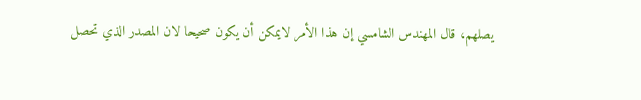يصلهم، قال المهندس الشامسي إن هذا الأمر لايمكن أن يكون صحيحا لان المصدر الذي تحصل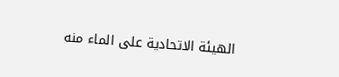الهيئة الاتحادية على الماء منه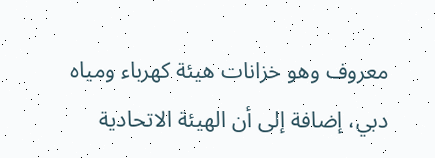معروف وهو خزانات هيئة كهرباء ومياه دبي، إضافة إلى أن الهيئة الاتحادية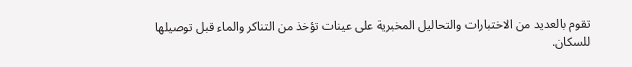تقوم بالعديد من الاختبارات والتحاليل المخبرية على عينات تؤخذ من التناكر والماء قبل توصيلها للسكان.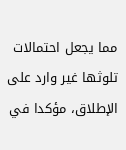مما يجعل احتمالات تلوثها غير وارد على الإطلاق، مؤكدا في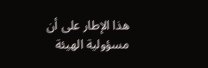هذا الإطار على أن مسؤولية الهيئة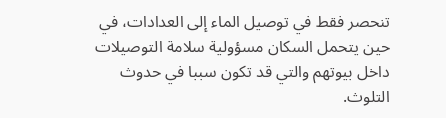تنحصر فقط في توصيل الماء إلى العدادات، في حين يتحمل السكان مسؤولية سلامة التوصيلات داخل بيوتهم والتي قد تكون سببا في حدوث التلوث.